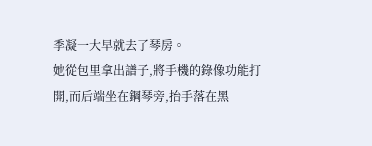季凝一大早就去了琴房。
她從包里拿出譜子,將手機的錄像功能打開,而后端坐在鋼琴旁,抬手落在黑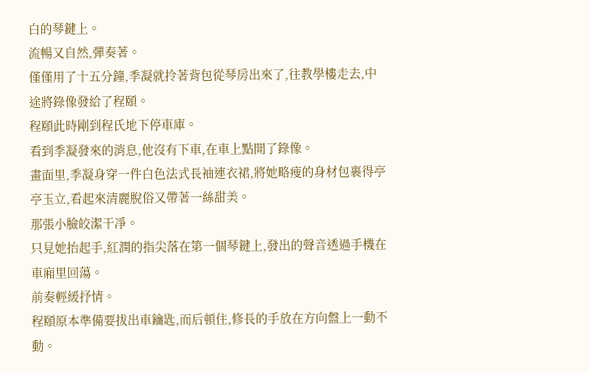白的琴鍵上。
流暢又自然,彈奏著。
僅僅用了十五分鐘,季凝就拎著背包從琴房出來了,往教學樓走去,中途將錄像發給了程頤。
程頤此時剛到程氏地下停車庫。
看到季凝發來的消息,他沒有下車,在車上點開了錄像。
畫面里,季凝身穿一件白色法式長袖連衣裙,將她略瘦的身材包裹得亭亭玉立,看起來清麗脫俗又帶著一絲甜美。
那張小臉皎潔干凈。
只見她抬起手,紅潤的指尖落在第一個琴鍵上,發出的聲音透過手機在車廂里回蕩。
前奏輕緩抒情。
程頤原本準備要拔出車鑰匙,而后頓住,修長的手放在方向盤上一動不動。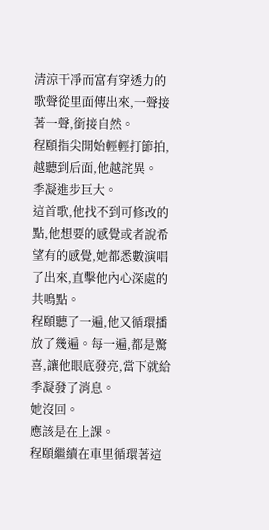清涼干凈而富有穿透力的歌聲從里面傳出來,一聲接著一聲,銜接自然。
程頤指尖開始輕輕打節拍,越聽到后面,他越詫異。
季凝進步巨大。
這首歌,他找不到可修改的點,他想要的感覺或者說希望有的感覺,她都悉數演唱了出來,直擊他內心深處的共鳴點。
程頤聽了一遍,他又循環播放了幾遍。每一遍,都是驚喜,讓他眼底發亮,當下就給季凝發了消息。
她沒回。
應該是在上課。
程頤繼續在車里循環著這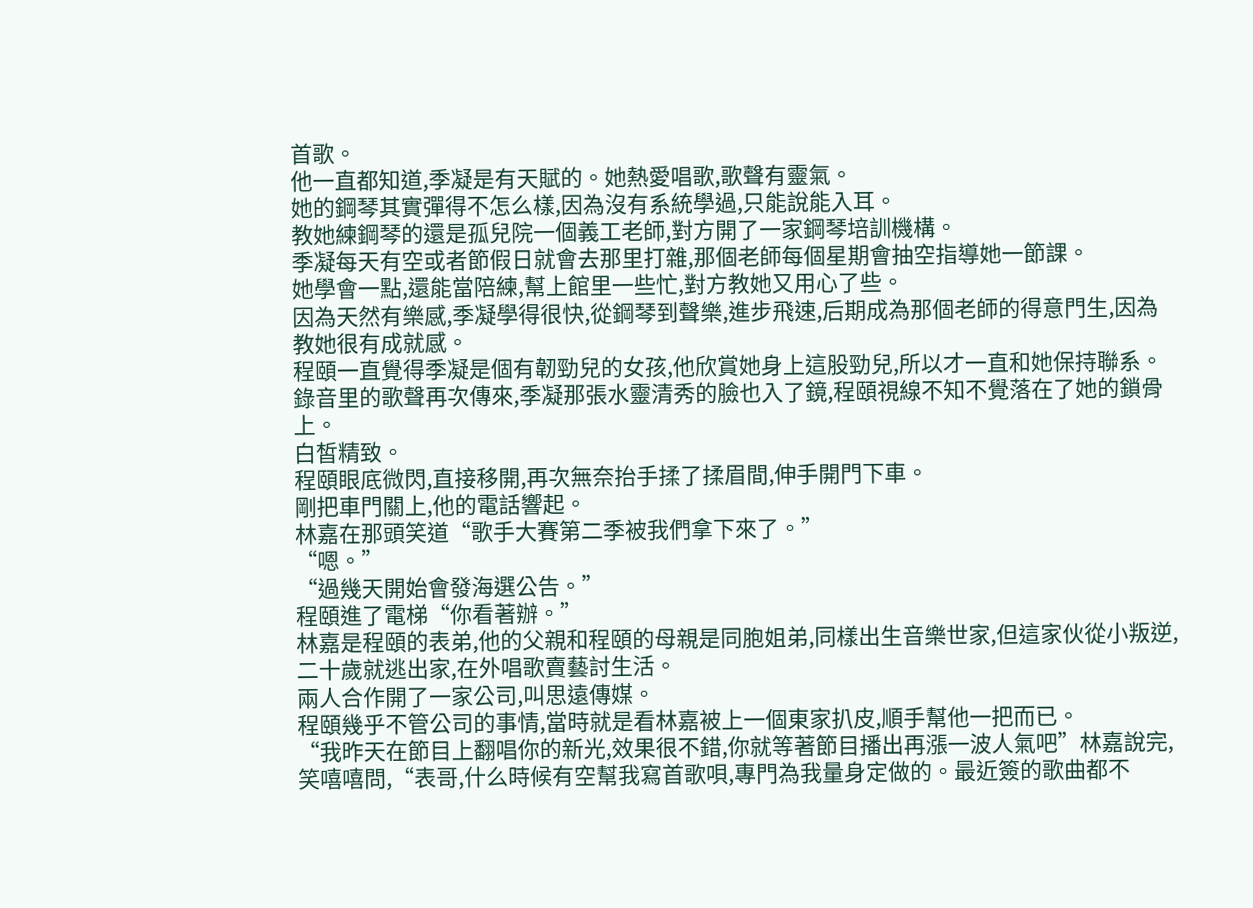首歌。
他一直都知道,季凝是有天賦的。她熱愛唱歌,歌聲有靈氣。
她的鋼琴其實彈得不怎么樣,因為沒有系統學過,只能說能入耳。
教她練鋼琴的還是孤兒院一個義工老師,對方開了一家鋼琴培訓機構。
季凝每天有空或者節假日就會去那里打雜,那個老師每個星期會抽空指導她一節課。
她學會一點,還能當陪練,幫上館里一些忙,對方教她又用心了些。
因為天然有樂感,季凝學得很快,從鋼琴到聲樂,進步飛速,后期成為那個老師的得意門生,因為教她很有成就感。
程頤一直覺得季凝是個有韌勁兒的女孩,他欣賞她身上這股勁兒,所以才一直和她保持聯系。
錄音里的歌聲再次傳來,季凝那張水靈清秀的臉也入了鏡,程頤視線不知不覺落在了她的鎖骨上。
白皙精致。
程頤眼底微閃,直接移開,再次無奈抬手揉了揉眉間,伸手開門下車。
剛把車門關上,他的電話響起。
林嘉在那頭笑道“歌手大賽第二季被我們拿下來了。”
“嗯。”
“過幾天開始會發海選公告。”
程頤進了電梯“你看著辦。”
林嘉是程頤的表弟,他的父親和程頤的母親是同胞姐弟,同樣出生音樂世家,但這家伙從小叛逆,二十歲就逃出家,在外唱歌賣藝討生活。
兩人合作開了一家公司,叫思遠傳媒。
程頤幾乎不管公司的事情,當時就是看林嘉被上一個東家扒皮,順手幫他一把而已。
“我昨天在節目上翻唱你的新光,效果很不錯,你就等著節目播出再漲一波人氣吧”林嘉說完,笑嘻嘻問,“表哥,什么時候有空幫我寫首歌唄,專門為我量身定做的。最近簽的歌曲都不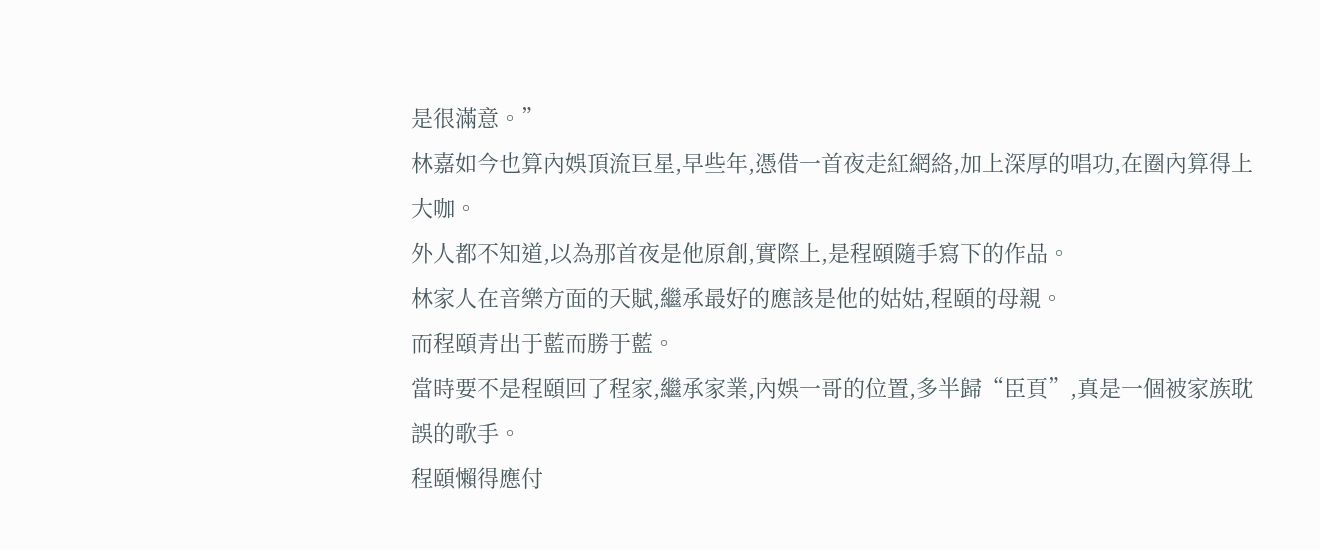是很滿意。”
林嘉如今也算內娛頂流巨星,早些年,憑借一首夜走紅網絡,加上深厚的唱功,在圈內算得上大咖。
外人都不知道,以為那首夜是他原創,實際上,是程頤隨手寫下的作品。
林家人在音樂方面的天賦,繼承最好的應該是他的姑姑,程頤的母親。
而程頤青出于藍而勝于藍。
當時要不是程頤回了程家,繼承家業,內娛一哥的位置,多半歸“臣頁”,真是一個被家族耽誤的歌手。
程頤懶得應付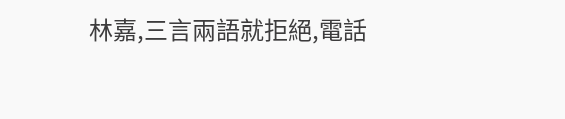林嘉,三言兩語就拒絕,電話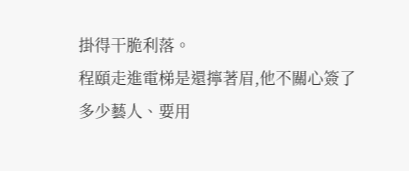掛得干脆利落。
程頤走進電梯是還擰著眉,他不關心簽了多少藝人、要用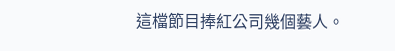這檔節目捧紅公司幾個藝人。